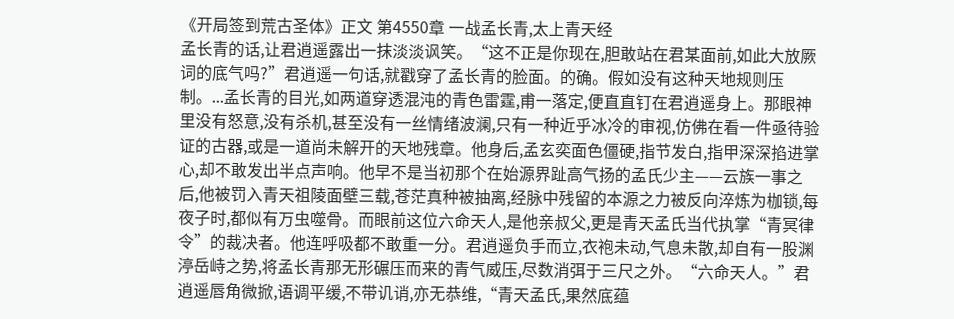《开局签到荒古圣体》正文 第4550章 一战孟长青,太上青天经
孟长青的话,让君逍遥露出一抹淡淡讽笑。“这不正是你现在,胆敢站在君某面前,如此大放厥词的底气吗?”君逍遥一句话,就戳穿了孟长青的脸面。的确。假如没有这种天地规则压制。...孟长青的目光,如两道穿透混沌的青色雷霆,甫一落定,便直直钉在君逍遥身上。那眼神里没有怒意,没有杀机,甚至没有一丝情绪波澜,只有一种近乎冰冷的审视,仿佛在看一件亟待验证的古器,或是一道尚未解开的天地残章。他身后,孟玄奕面色僵硬,指节发白,指甲深深掐进掌心,却不敢发出半点声响。他早不是当初那个在始源界趾高气扬的孟氏少主——云族一事之后,他被罚入青天祖陵面壁三载,苍茫真种被抽离,经脉中残留的本源之力被反向淬炼为枷锁,每夜子时,都似有万虫噬骨。而眼前这位六命天人,是他亲叔父,更是青天孟氏当代执掌“青冥律令”的裁决者。他连呼吸都不敢重一分。君逍遥负手而立,衣袍未动,气息未散,却自有一股渊渟岳峙之势,将孟长青那无形碾压而来的青气威压,尽数消弭于三尺之外。“六命天人。”君逍遥唇角微掀,语调平缓,不带讥诮,亦无恭维,“青天孟氏,果然底蕴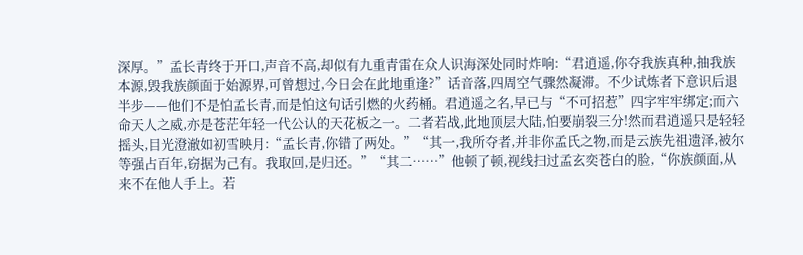深厚。”孟长青终于开口,声音不高,却似有九重青雷在众人识海深处同时炸响:“君逍遥,你夺我族真种,抽我族本源,毁我族颜面于始源界,可曾想过,今日会在此地重逢?”话音落,四周空气骤然凝滞。不少试炼者下意识后退半步——他们不是怕孟长青,而是怕这句话引燃的火药桶。君逍遥之名,早已与“不可招惹”四字牢牢绑定;而六命天人之威,亦是苍茫年轻一代公认的天花板之一。二者若战,此地顶层大陆,怕要崩裂三分!然而君逍遥只是轻轻摇头,目光澄澈如初雪映月:“孟长青,你错了两处。”“其一,我所夺者,并非你孟氏之物,而是云族先祖遗泽,被尔等强占百年,窃据为己有。我取回,是归还。”“其二……”他顿了顿,视线扫过孟玄奕苍白的脸,“你族颜面,从来不在他人手上。若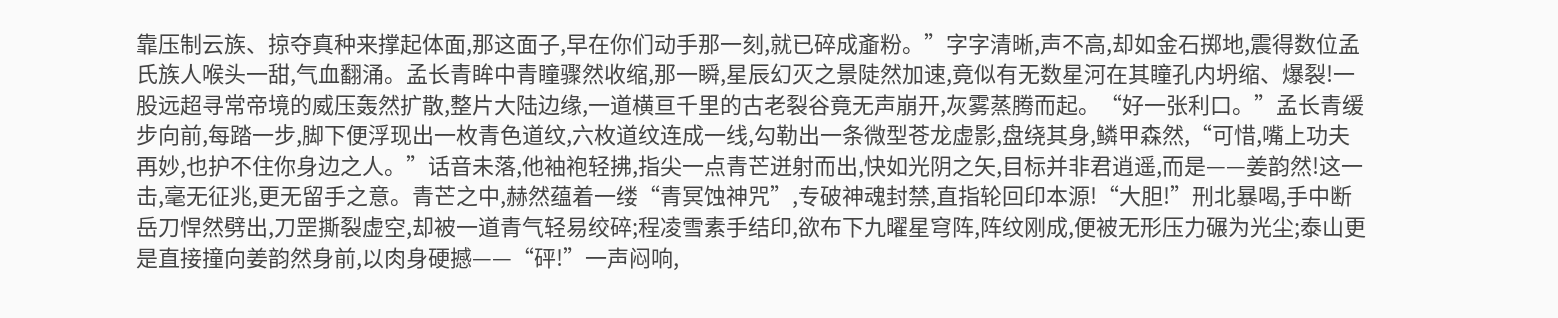靠压制云族、掠夺真种来撑起体面,那这面子,早在你们动手那一刻,就已碎成齑粉。”字字清晰,声不高,却如金石掷地,震得数位孟氏族人喉头一甜,气血翻涌。孟长青眸中青瞳骤然收缩,那一瞬,星辰幻灭之景陡然加速,竟似有无数星河在其瞳孔内坍缩、爆裂!一股远超寻常帝境的威压轰然扩散,整片大陆边缘,一道横亘千里的古老裂谷竟无声崩开,灰雾蒸腾而起。“好一张利口。”孟长青缓步向前,每踏一步,脚下便浮现出一枚青色道纹,六枚道纹连成一线,勾勒出一条微型苍龙虚影,盘绕其身,鳞甲森然,“可惜,嘴上功夫再妙,也护不住你身边之人。”话音未落,他袖袍轻拂,指尖一点青芒迸射而出,快如光阴之矢,目标并非君逍遥,而是——姜韵然!这一击,毫无征兆,更无留手之意。青芒之中,赫然蕴着一缕“青冥蚀神咒”,专破神魂封禁,直指轮回印本源!“大胆!”刑北暴喝,手中断岳刀悍然劈出,刀罡撕裂虚空,却被一道青气轻易绞碎;程凌雪素手结印,欲布下九曜星穹阵,阵纹刚成,便被无形压力碾为光尘;泰山更是直接撞向姜韵然身前,以肉身硬撼——“砰!”一声闷响,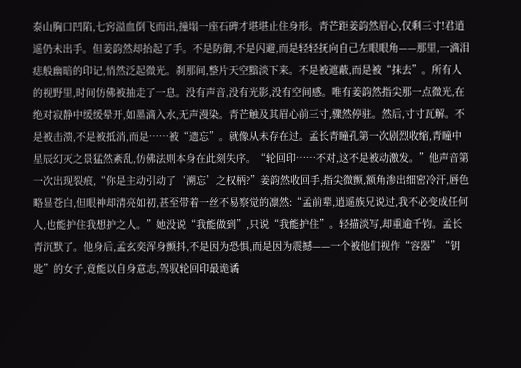泰山胸口凹陷,七窍溢血倒飞而出,撞塌一座石碑才堪堪止住身形。青芒距姜韵然眉心,仅剩三寸!君逍遥仍未出手。但姜韵然却抬起了手。不是防御,不是闪避,而是轻轻抚向自己左眼眼角——那里,一滴泪痣般幽暗的印记,悄然泛起微光。刹那间,整片天空黯淡下来。不是被遮蔽,而是被“抹去”。所有人的视野里,时间仿佛被抽走了一息。没有声音,没有光影,没有空间感。唯有姜韵然指尖那一点微光,在绝对寂静中缓缓晕开,如墨滴入水,无声漫染。青芒触及其眉心前三寸,骤然停驻。然后,寸寸瓦解。不是被击溃,不是被抵消,而是……被“遗忘”。就像从未存在过。孟长青瞳孔第一次剧烈收缩,青瞳中星辰幻灭之景猛然紊乱,仿佛法则本身在此刻失序。“轮回印……不对,这不是被动激发。”他声音第一次出现裂痕,“你是主动引动了‘溯忘’之权柄?”姜韵然收回手,指尖微颤,额角渗出细密冷汗,唇色略显苍白,但眼神却清亮如初,甚至带着一丝不易察觉的凛然:“孟前辈,逍遥族兄说过,我不必变成任何人,也能护住我想护之人。”她没说“我能做到”,只说“我能护住”。轻描淡写,却重逾千钧。孟长青沉默了。他身后,孟玄奕浑身颤抖,不是因为恐惧,而是因为震撼——一个被他们视作“容器”“钥匙”的女子,竟能以自身意志,驾驭轮回印最诡谲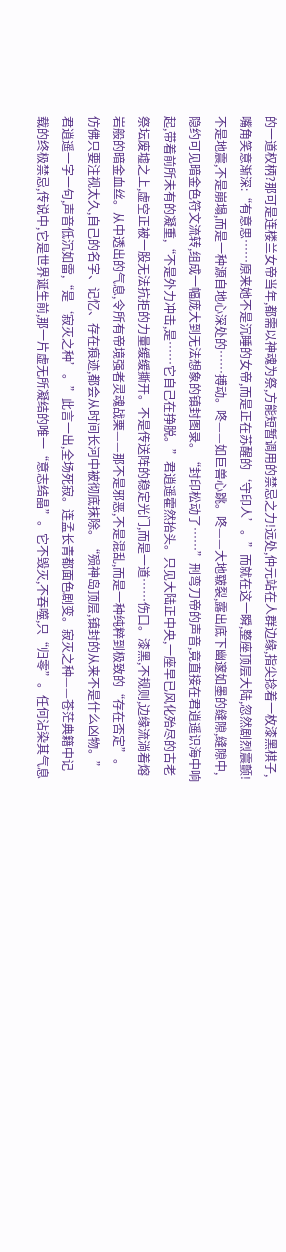的一道权柄?那可是连楼兰女帝当年,都需以神魂为祭,方能短暂调用的禁忌之力!远处,仲元站在人群边缘,指尖捻着一枚漆黑棋子,嘴角笑意渐深:“有意思……原来她不是沉睡的女帝,而是正在苏醒的‘守印人’。”而就在这一瞬,整座顶层大陆,忽然剧烈震颤!不是地震,不是崩塌,而是一种源自地心深处的……搏动。咚——如巨兽心跳。咚——大地皲裂,露出底下幽邃如墨的缝隙,缝隙中,隐约可见暗金色符文流转,组成一幅庞大到无法想象的镇封图录。“封印松动了……”刑弯刀帝的声音,竟直接在君逍遥识海中响起,带着前所未有的凝重,“不是外力冲击,是……它自己在挣脱。”君逍遥霍然抬头。只见大陆正中央,一座早已风化殆尽的古老祭坛废墟之上,虚空正被一股无法抗拒的力量缓缓撕开。不是传送阵的稳定光门,而是一道……伤口。漆黑,不规则,边缘流淌着熔岩般的暗金血丝。从中透出的气息,令所有帝境强者灵魂战栗——那不是邪恶,不是混乱,而是一种纯粹到极致的“存在否定”。仿佛只要注视太久,自己的名字、记忆、存在痕迹,都会从时间长河中被彻底抹除。“殒神岛顶层,镇封的从来不是什么凶物。”君逍遥一字一句,声音低沉如雷,“是‘寂灭之种’。”此言一出,全场死寂。连孟长青都面色剧变。寂灭之种——苍茫典籍中记载的终极禁忌,传说中,它是世界诞生前,那一片虚无所凝结的唯一“意志结晶”。它不毁灭,不吞噬,只“归零”。任何沾染其气息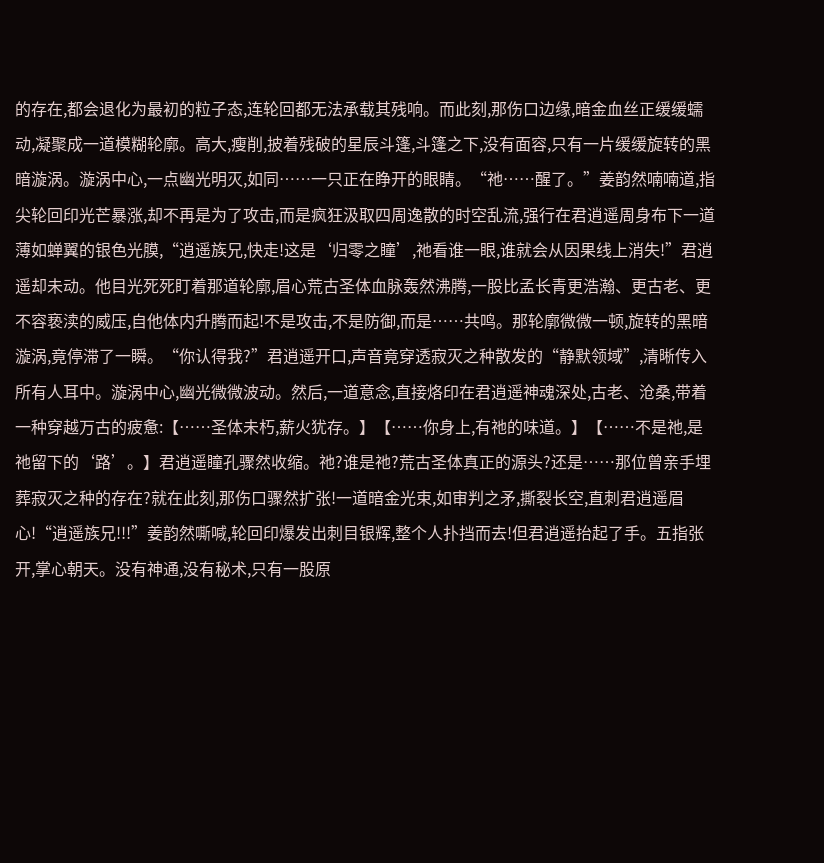的存在,都会退化为最初的粒子态,连轮回都无法承载其残响。而此刻,那伤口边缘,暗金血丝正缓缓蠕动,凝聚成一道模糊轮廓。高大,瘦削,披着残破的星辰斗篷,斗篷之下,没有面容,只有一片缓缓旋转的黑暗漩涡。漩涡中心,一点幽光明灭,如同……一只正在睁开的眼睛。“祂……醒了。”姜韵然喃喃道,指尖轮回印光芒暴涨,却不再是为了攻击,而是疯狂汲取四周逸散的时空乱流,强行在君逍遥周身布下一道薄如蝉翼的银色光膜,“逍遥族兄,快走!这是‘归零之瞳’,祂看谁一眼,谁就会从因果线上消失!”君逍遥却未动。他目光死死盯着那道轮廓,眉心荒古圣体血脉轰然沸腾,一股比孟长青更浩瀚、更古老、更不容亵渎的威压,自他体内升腾而起!不是攻击,不是防御,而是……共鸣。那轮廓微微一顿,旋转的黑暗漩涡,竟停滞了一瞬。“你认得我?”君逍遥开口,声音竟穿透寂灭之种散发的“静默领域”,清晰传入所有人耳中。漩涡中心,幽光微微波动。然后,一道意念,直接烙印在君逍遥神魂深处,古老、沧桑,带着一种穿越万古的疲惫:【……圣体未朽,薪火犹存。】【……你身上,有祂的味道。】【……不是祂,是祂留下的‘路’。】君逍遥瞳孔骤然收缩。祂?谁是祂?荒古圣体真正的源头?还是……那位曾亲手埋葬寂灭之种的存在?就在此刻,那伤口骤然扩张!一道暗金光束,如审判之矛,撕裂长空,直刺君逍遥眉心!“逍遥族兄!!!”姜韵然嘶喊,轮回印爆发出刺目银辉,整个人扑挡而去!但君逍遥抬起了手。五指张开,掌心朝天。没有神通,没有秘术,只有一股原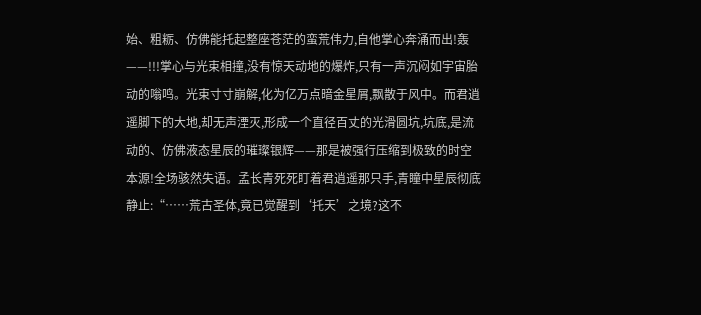始、粗粝、仿佛能托起整座苍茫的蛮荒伟力,自他掌心奔涌而出!轰——!!!掌心与光束相撞,没有惊天动地的爆炸,只有一声沉闷如宇宙胎动的嗡鸣。光束寸寸崩解,化为亿万点暗金星屑,飘散于风中。而君逍遥脚下的大地,却无声湮灭,形成一个直径百丈的光滑圆坑,坑底,是流动的、仿佛液态星辰的璀璨银辉——那是被强行压缩到极致的时空本源!全场骇然失语。孟长青死死盯着君逍遥那只手,青瞳中星辰彻底静止:“……荒古圣体,竟已觉醒到‘托天’之境?这不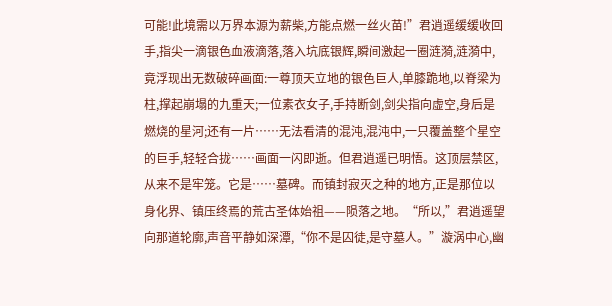可能!此境需以万界本源为薪柴,方能点燃一丝火苗!”君逍遥缓缓收回手,指尖一滴银色血液滴落,落入坑底银辉,瞬间激起一圈涟漪,涟漪中,竟浮现出无数破碎画面:一尊顶天立地的银色巨人,单膝跪地,以脊梁为柱,撑起崩塌的九重天;一位素衣女子,手持断剑,剑尖指向虚空,身后是燃烧的星河;还有一片……无法看清的混沌,混沌中,一只覆盖整个星空的巨手,轻轻合拢……画面一闪即逝。但君逍遥已明悟。这顶层禁区,从来不是牢笼。它是……墓碑。而镇封寂灭之种的地方,正是那位以身化界、镇压终焉的荒古圣体始祖——陨落之地。“所以,”君逍遥望向那道轮廓,声音平静如深潭,“你不是囚徒,是守墓人。”漩涡中心,幽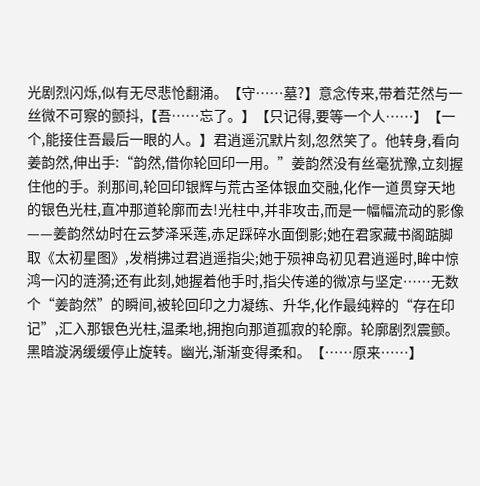光剧烈闪烁,似有无尽悲怆翻涌。【守……墓?】意念传来,带着茫然与一丝微不可察的颤抖,【吾……忘了。】【只记得,要等一个人……】【一个,能接住吾最后一眼的人。】君逍遥沉默片刻,忽然笑了。他转身,看向姜韵然,伸出手:“韵然,借你轮回印一用。”姜韵然没有丝毫犹豫,立刻握住他的手。刹那间,轮回印银辉与荒古圣体银血交融,化作一道贯穿天地的银色光柱,直冲那道轮廓而去!光柱中,并非攻击,而是一幅幅流动的影像——姜韵然幼时在云梦泽采莲,赤足踩碎水面倒影;她在君家藏书阁踮脚取《太初星图》,发梢拂过君逍遥指尖;她于殒神岛初见君逍遥时,眸中惊鸿一闪的涟漪;还有此刻,她握着他手时,指尖传递的微凉与坚定……无数个“姜韵然”的瞬间,被轮回印之力凝练、升华,化作最纯粹的“存在印记”,汇入那银色光柱,温柔地,拥抱向那道孤寂的轮廓。轮廓剧烈震颤。黑暗漩涡缓缓停止旋转。幽光,渐渐变得柔和。【……原来……】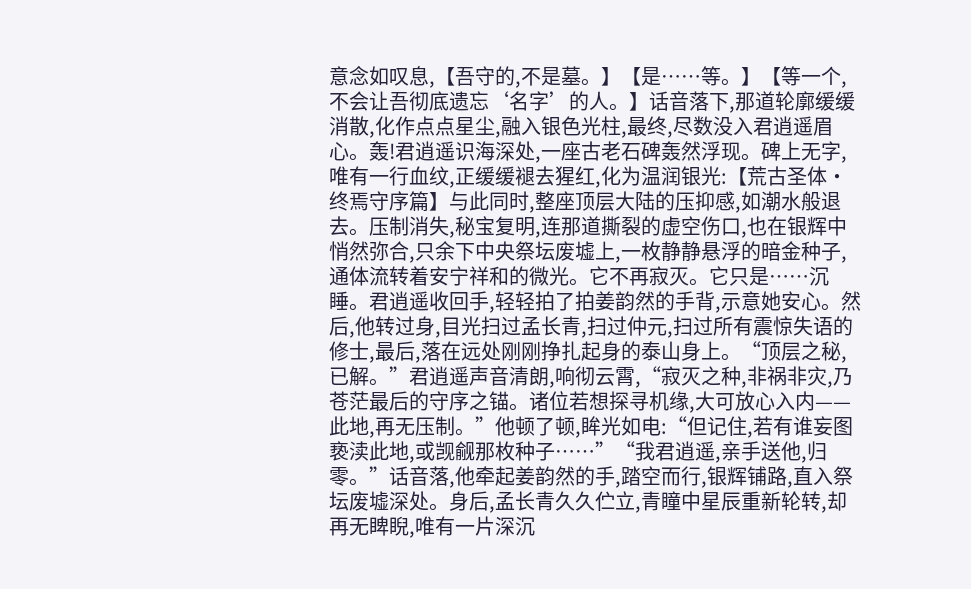意念如叹息,【吾守的,不是墓。】【是……等。】【等一个,不会让吾彻底遗忘‘名字’的人。】话音落下,那道轮廓缓缓消散,化作点点星尘,融入银色光柱,最终,尽数没入君逍遥眉心。轰!君逍遥识海深处,一座古老石碑轰然浮现。碑上无字,唯有一行血纹,正缓缓褪去猩红,化为温润银光:【荒古圣体·终焉守序篇】与此同时,整座顶层大陆的压抑感,如潮水般退去。压制消失,秘宝复明,连那道撕裂的虚空伤口,也在银辉中悄然弥合,只余下中央祭坛废墟上,一枚静静悬浮的暗金种子,通体流转着安宁祥和的微光。它不再寂灭。它只是……沉睡。君逍遥收回手,轻轻拍了拍姜韵然的手背,示意她安心。然后,他转过身,目光扫过孟长青,扫过仲元,扫过所有震惊失语的修士,最后,落在远处刚刚挣扎起身的泰山身上。“顶层之秘,已解。”君逍遥声音清朗,响彻云霄,“寂灭之种,非祸非灾,乃苍茫最后的守序之锚。诸位若想探寻机缘,大可放心入内——此地,再无压制。”他顿了顿,眸光如电:“但记住,若有谁妄图亵渎此地,或觊觎那枚种子……”“我君逍遥,亲手送他,归零。”话音落,他牵起姜韵然的手,踏空而行,银辉铺路,直入祭坛废墟深处。身后,孟长青久久伫立,青瞳中星辰重新轮转,却再无睥睨,唯有一片深沉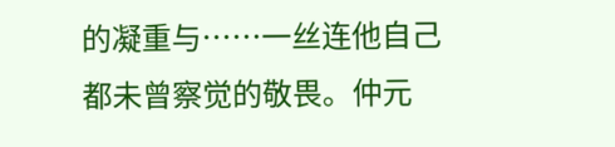的凝重与……一丝连他自己都未曾察觉的敬畏。仲元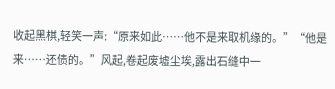收起黑棋,轻笑一声:“原来如此……他不是来取机缘的。”“他是来……还债的。”风起,卷起废墟尘埃,露出石缝中一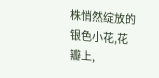株悄然绽放的银色小花,花瓣上,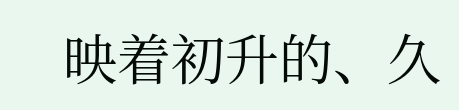映着初升的、久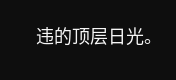违的顶层日光。